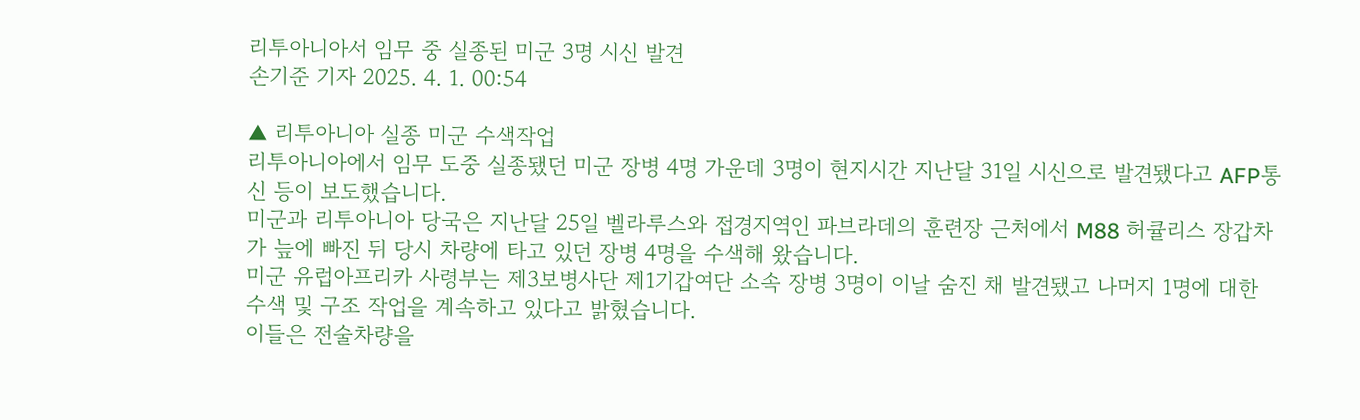리투아니아서 임무 중 실종된 미군 3명 시신 발견
손기준 기자 2025. 4. 1. 00:54

▲ 리투아니아 실종 미군 수색작업
리투아니아에서 임무 도중 실종됐던 미군 장병 4명 가운데 3명이 현지시간 지난달 31일 시신으로 발견됐다고 AFP통신 등이 보도했습니다.
미군과 리투아니아 당국은 지난달 25일 벨라루스와 접경지역인 파브라데의 훈련장 근처에서 M88 허큘리스 장갑차가 늪에 빠진 뒤 당시 차량에 타고 있던 장병 4명을 수색해 왔습니다.
미군 유럽아프리카 사령부는 제3보병사단 제1기갑여단 소속 장병 3명이 이날 숨진 채 발견됐고 나머지 1명에 대한 수색 및 구조 작업을 계속하고 있다고 밝혔습니다.
이들은 전술차량을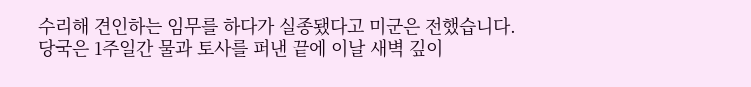수리해 견인하는 임무를 하다가 실종됐다고 미군은 전했습니다.
당국은 1주일간 물과 토사를 퍼낸 끝에 이날 새벽 깊이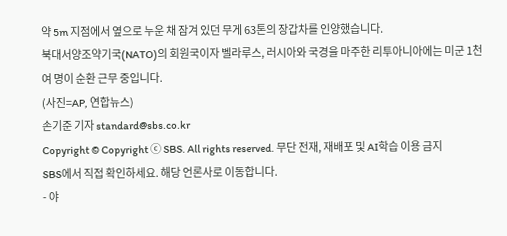약 5m 지점에서 옆으로 누운 채 잠겨 있던 무게 63톤의 장갑차를 인양했습니다.
북대서양조약기국(NATO)의 회원국이자 벨라루스, 러시아와 국경을 마주한 리투아니아에는 미군 1천여 명이 순환 근무 중입니다.
(사진=AP, 연합뉴스)
손기준 기자 standard@sbs.co.kr
Copyright © Copyright ⓒ SBS. All rights reserved. 무단 전재, 재배포 및 AI학습 이용 금지
SBS에서 직접 확인하세요. 해당 언론사로 이동합니다.
- 야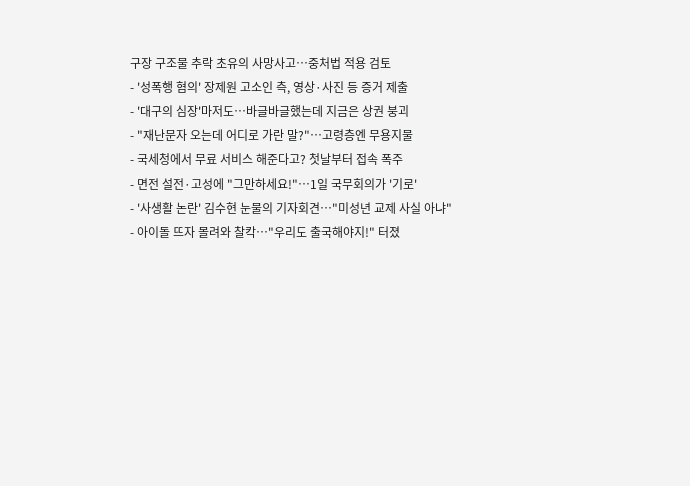구장 구조물 추락 초유의 사망사고…중처법 적용 검토
- '성폭행 혐의' 장제원 고소인 측, 영상·사진 등 증거 제출
- '대구의 심장'마저도…바글바글했는데 지금은 상권 붕괴
- "재난문자 오는데 어디로 가란 말?"…고령층엔 무용지물
- 국세청에서 무료 서비스 해준다고? 첫날부터 접속 폭주
- 면전 설전·고성에 "그만하세요!"…1일 국무회의가 '기로'
- '사생활 논란' 김수현 눈물의 기자회견…"미성년 교제 사실 아냐"
- 아이돌 뜨자 몰려와 찰칵…"우리도 출국해야지!" 터졌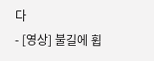다
- [영상] 불길에 휩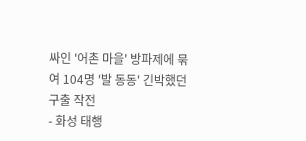싸인 '어촌 마을' 방파제에 묶여 104명 '발 동동' 긴박했던 구출 작전
- 화성 태행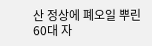산 정상에 폐오일 뿌린 60대 자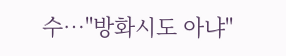수…"방화시도 아냐"